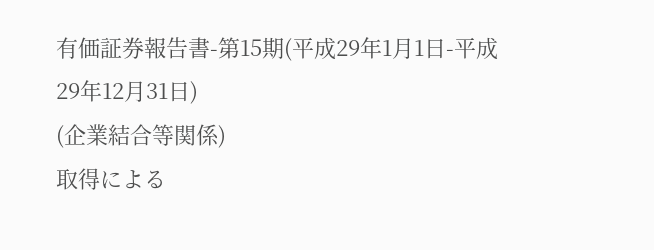有価証券報告書-第15期(平成29年1月1日-平成29年12月31日)
(企業結合等関係)
取得による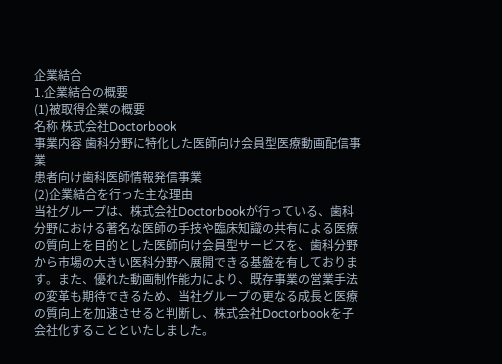企業結合
1.企業結合の概要
(1)被取得企業の概要
名称 株式会社Doctorbook
事業内容 歯科分野に特化した医師向け会員型医療動画配信事業
患者向け歯科医師情報発信事業
(2)企業結合を行った主な理由
当社グループは、株式会社Doctorbookが行っている、歯科分野における著名な医師の手技や臨床知識の共有による医療の質向上を目的とした医師向け会員型サービスを、歯科分野から市場の大きい医科分野へ展開できる基盤を有しております。また、優れた動画制作能力により、既存事業の営業手法の変革も期待できるため、当社グループの更なる成長と医療の質向上を加速させると判断し、株式会社Doctorbookを子会社化することといたしました。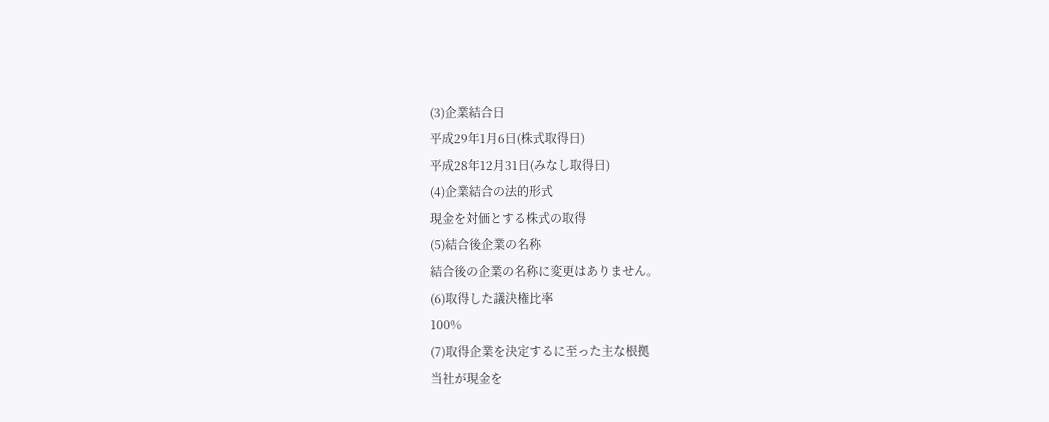(3)企業結合日
平成29年1月6日(株式取得日)
平成28年12月31日(みなし取得日)
(4)企業結合の法的形式
現金を対価とする株式の取得
(5)結合後企業の名称
結合後の企業の名称に変更はありません。
(6)取得した議決権比率
100%
(7)取得企業を決定するに至った主な根拠
当社が現金を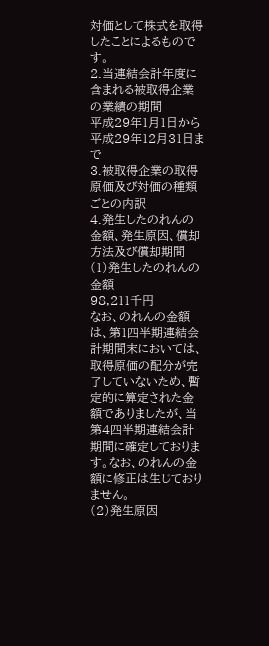対価として株式を取得したことによるものです。
2.当連結会計年度に含まれる被取得企業の業績の期間
平成29年1月1日から平成29年12月31日まで
3.被取得企業の取得原価及び対価の種類ごとの内訳
4.発生したのれんの金額、発生原因、償却方法及び償却期間
(1)発生したのれんの金額
98,211千円
なお、のれんの金額は、第1四半期連結会計期間末においては、取得原価の配分が完了していないため、暫定的に算定された金額でありましたが、当第4四半期連結会計期間に確定しております。なお、のれんの金額に修正は生じておりません。
(2)発生原因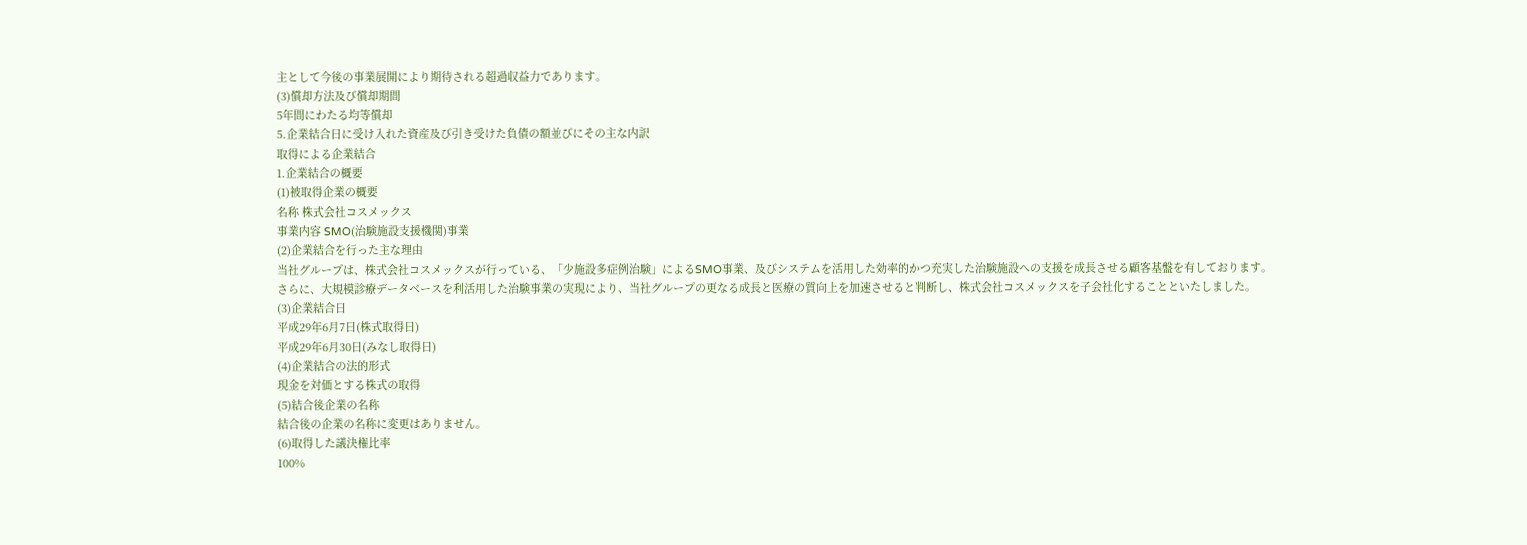主として今後の事業展開により期待される超過収益力であります。
(3)償却方法及び償却期間
5年間にわたる均等償却
5.企業結合日に受け入れた資産及び引き受けた負債の額並びにその主な内訳
取得による企業結合
1.企業結合の概要
(1)被取得企業の概要
名称 株式会社コスメックス
事業内容 SMO(治験施設支援機関)事業
(2)企業結合を行った主な理由
当社グループは、株式会社コスメックスが行っている、「少施設多症例治験」によるSMO事業、及びシステムを活用した効率的かつ充実した治験施設への支援を成長させる顧客基盤を有しております。
さらに、大規模診療データベースを利活用した治験事業の実現により、当社グループの更なる成長と医療の質向上を加速させると判断し、株式会社コスメックスを子会社化することといたしました。
(3)企業結合日
平成29年6月7日(株式取得日)
平成29年6月30日(みなし取得日)
(4)企業結合の法的形式
現金を対価とする株式の取得
(5)結合後企業の名称
結合後の企業の名称に変更はありません。
(6)取得した議決権比率
100%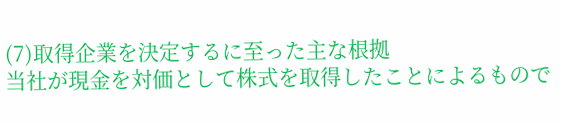(7)取得企業を決定するに至った主な根拠
当社が現金を対価として株式を取得したことによるもので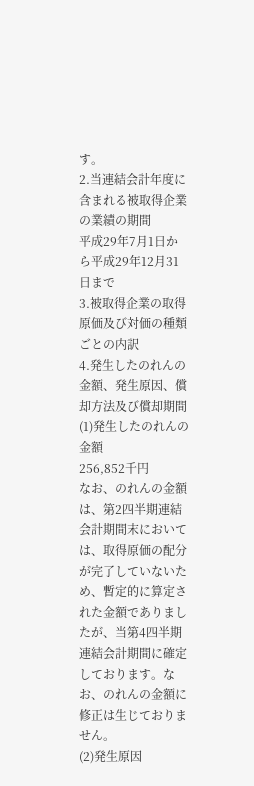す。
2.当連結会計年度に含まれる被取得企業の業績の期間
平成29年7月1日から平成29年12月31日まで
3.被取得企業の取得原価及び対価の種類ごとの内訳
4.発生したのれんの金額、発生原因、償却方法及び償却期間
(1)発生したのれんの金額
256,852千円
なお、のれんの金額は、第2四半期連結会計期間末においては、取得原価の配分が完了していないため、暫定的に算定された金額でありましたが、当第4四半期連結会計期間に確定しております。なお、のれんの金額に修正は生じておりません。
(2)発生原因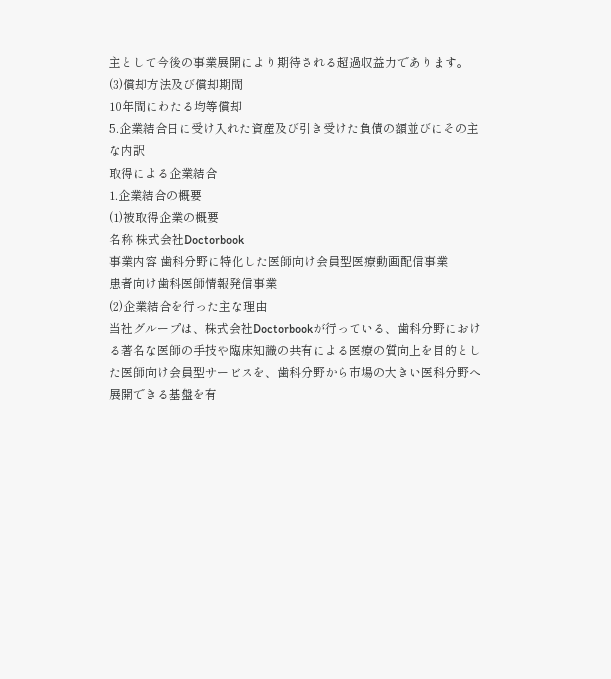主として今後の事業展開により期待される超過収益力であります。
(3)償却方法及び償却期間
10年間にわたる均等償却
5.企業結合日に受け入れた資産及び引き受けた負債の額並びにその主な内訳
取得による企業結合
1.企業結合の概要
(1)被取得企業の概要
名称 株式会社Doctorbook
事業内容 歯科分野に特化した医師向け会員型医療動画配信事業
患者向け歯科医師情報発信事業
(2)企業結合を行った主な理由
当社グループは、株式会社Doctorbookが行っている、歯科分野における著名な医師の手技や臨床知識の共有による医療の質向上を目的とした医師向け会員型サービスを、歯科分野から市場の大きい医科分野へ展開できる基盤を有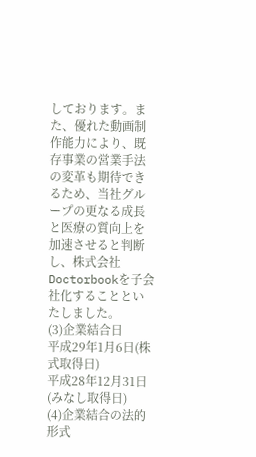しております。また、優れた動画制作能力により、既存事業の営業手法の変革も期待できるため、当社グループの更なる成長と医療の質向上を加速させると判断し、株式会社Doctorbookを子会社化することといたしました。
(3)企業結合日
平成29年1月6日(株式取得日)
平成28年12月31日(みなし取得日)
(4)企業結合の法的形式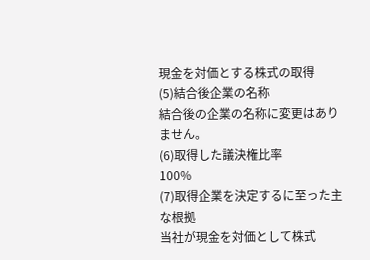現金を対価とする株式の取得
(5)結合後企業の名称
結合後の企業の名称に変更はありません。
(6)取得した議決権比率
100%
(7)取得企業を決定するに至った主な根拠
当社が現金を対価として株式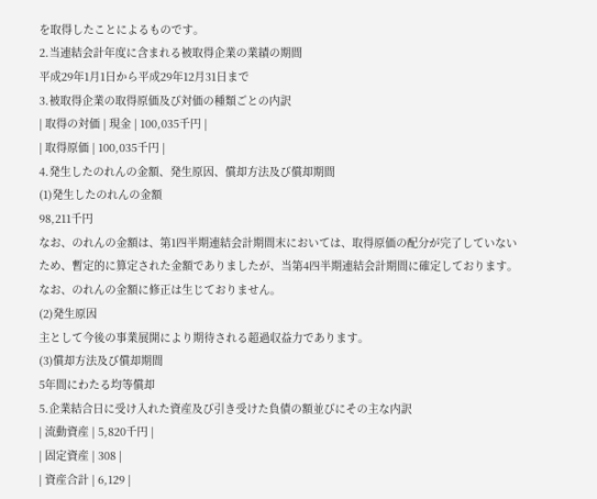を取得したことによるものです。
2.当連結会計年度に含まれる被取得企業の業績の期間
平成29年1月1日から平成29年12月31日まで
3.被取得企業の取得原価及び対価の種類ごとの内訳
| 取得の対価 | 現金 | 100,035千円 |
| 取得原価 | 100,035千円 |
4.発生したのれんの金額、発生原因、償却方法及び償却期間
(1)発生したのれんの金額
98,211千円
なお、のれんの金額は、第1四半期連結会計期間末においては、取得原価の配分が完了していないため、暫定的に算定された金額でありましたが、当第4四半期連結会計期間に確定しております。なお、のれんの金額に修正は生じておりません。
(2)発生原因
主として今後の事業展開により期待される超過収益力であります。
(3)償却方法及び償却期間
5年間にわたる均等償却
5.企業結合日に受け入れた資産及び引き受けた負債の額並びにその主な内訳
| 流動資産 | 5,820千円 |
| 固定資産 | 308 |
| 資産合計 | 6,129 |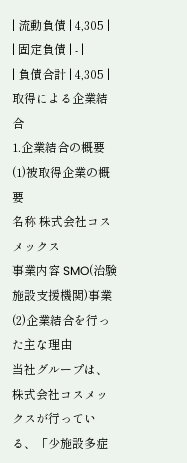| 流動負債 | 4,305 |
| 固定負債 | - |
| 負債合計 | 4,305 |
取得による企業結合
1.企業結合の概要
(1)被取得企業の概要
名称 株式会社コスメックス
事業内容 SMO(治験施設支援機関)事業
(2)企業結合を行った主な理由
当社グループは、株式会社コスメックスが行っている、「少施設多症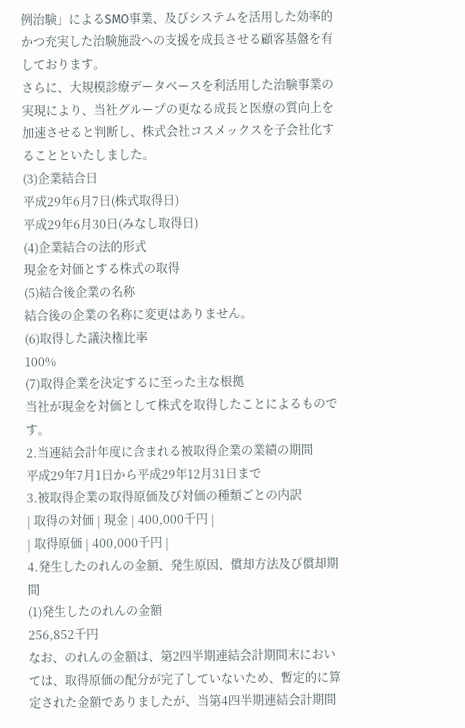例治験」によるSMO事業、及びシステムを活用した効率的かつ充実した治験施設への支援を成長させる顧客基盤を有しております。
さらに、大規模診療データベースを利活用した治験事業の実現により、当社グループの更なる成長と医療の質向上を加速させると判断し、株式会社コスメックスを子会社化することといたしました。
(3)企業結合日
平成29年6月7日(株式取得日)
平成29年6月30日(みなし取得日)
(4)企業結合の法的形式
現金を対価とする株式の取得
(5)結合後企業の名称
結合後の企業の名称に変更はありません。
(6)取得した議決権比率
100%
(7)取得企業を決定するに至った主な根拠
当社が現金を対価として株式を取得したことによるものです。
2.当連結会計年度に含まれる被取得企業の業績の期間
平成29年7月1日から平成29年12月31日まで
3.被取得企業の取得原価及び対価の種類ごとの内訳
| 取得の対価 | 現金 | 400,000千円 |
| 取得原価 | 400,000千円 |
4.発生したのれんの金額、発生原因、償却方法及び償却期間
(1)発生したのれんの金額
256,852千円
なお、のれんの金額は、第2四半期連結会計期間末においては、取得原価の配分が完了していないため、暫定的に算定された金額でありましたが、当第4四半期連結会計期間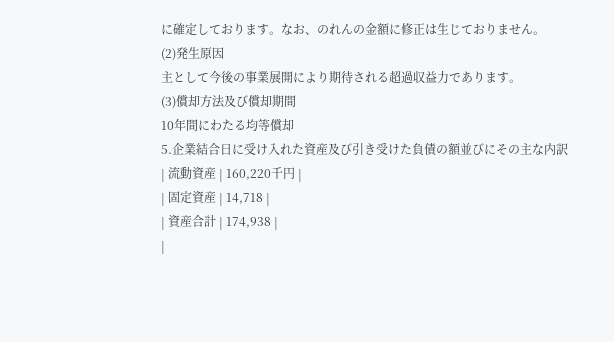に確定しております。なお、のれんの金額に修正は生じておりません。
(2)発生原因
主として今後の事業展開により期待される超過収益力であります。
(3)償却方法及び償却期間
10年間にわたる均等償却
5.企業結合日に受け入れた資産及び引き受けた負債の額並びにその主な内訳
| 流動資産 | 160,220千円 |
| 固定資産 | 14,718 |
| 資産合計 | 174,938 |
|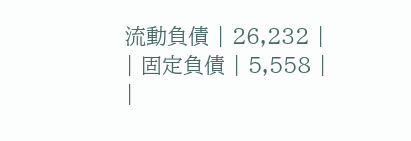流動負債 | 26,232 |
| 固定負債 | 5,558 |
|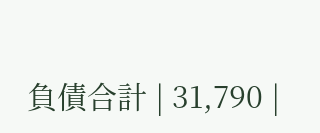負債合計 | 31,790 |